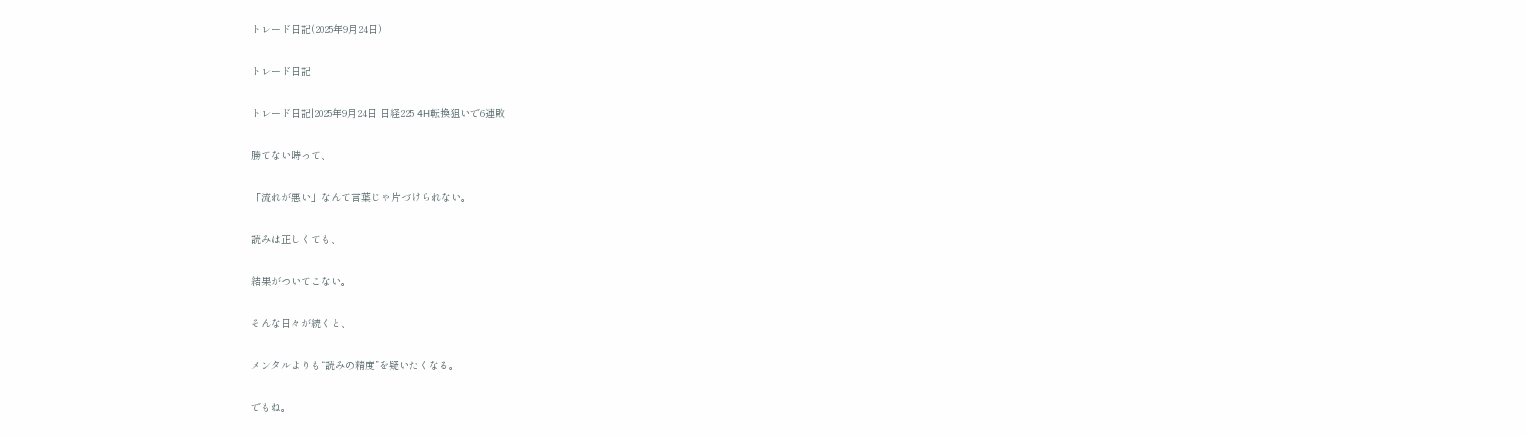トレード日記(2025年9月24日)

トレード日記

トレード日記|2025年9月24日 日経225 4H転換狙いで6連敗

勝てない時って、

「流れが悪い」なんて言葉じゃ片づけられない。

読みは正しくても、

結果がついてこない。

そんな日々が続くと、

メンタルよりも“読みの精度”を疑いたくなる。

でもね。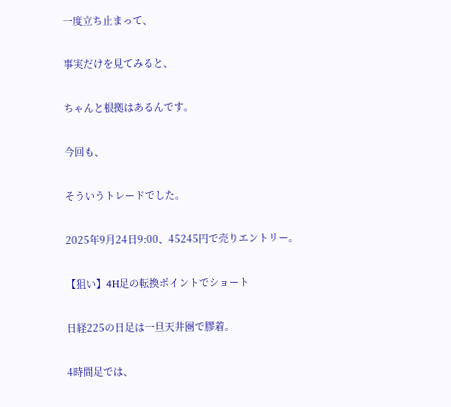一度立ち止まって、

事実だけを見てみると、

ちゃんと根拠はあるんです。

今回も、

そういうトレードでした。

2025年9月24日9:00、45245円で売りエントリー。

【狙い】4H足の転換ポイントでショート

日経225の日足は一旦天井圏で膠着。

4時間足では、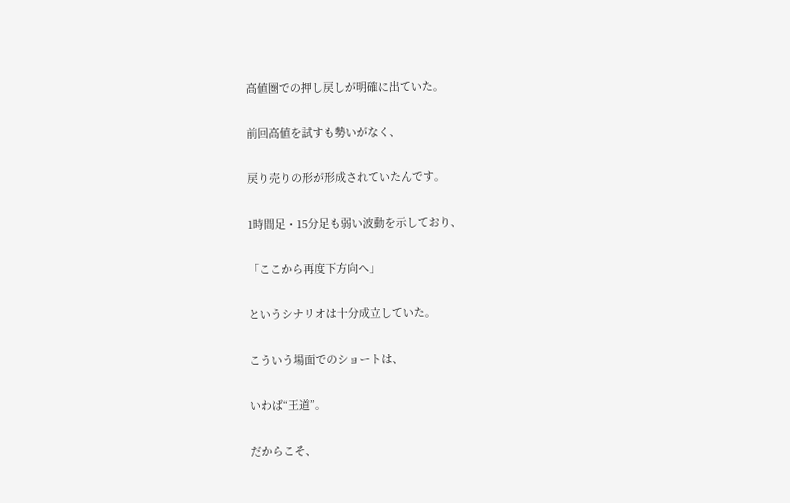高値圏での押し戻しが明確に出ていた。

前回高値を試すも勢いがなく、

戻り売りの形が形成されていたんです。

1時間足・15分足も弱い波動を示しており、

「ここから再度下方向へ」

というシナリオは十分成立していた。

こういう場面でのショートは、

いわば“王道”。

だからこそ、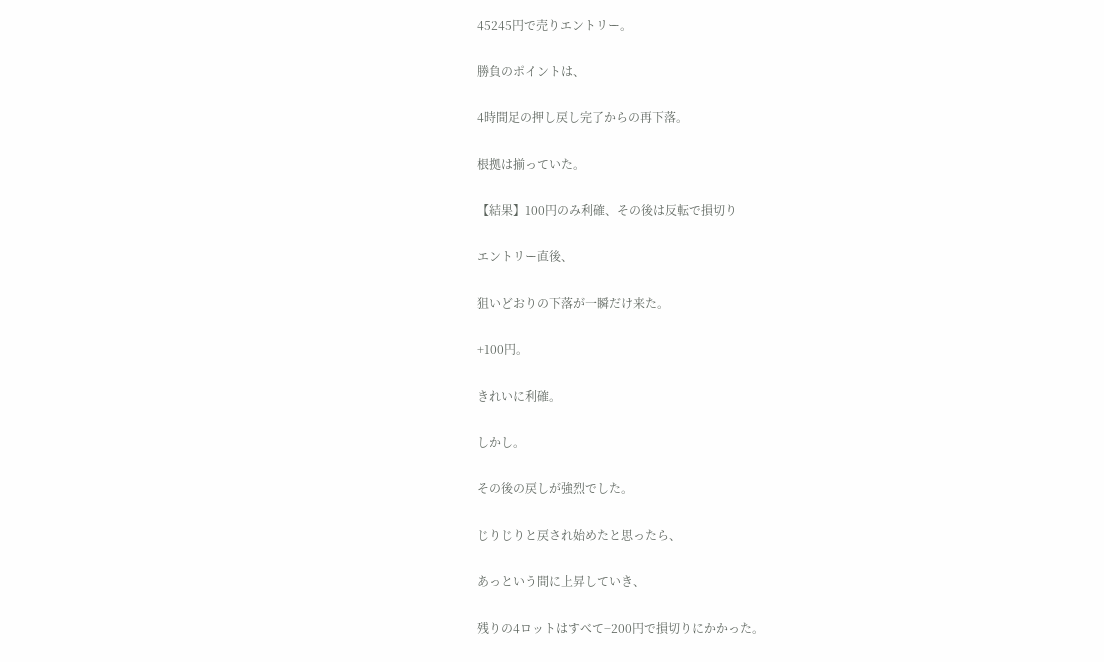45245円で売りエントリー。

勝負のポイントは、

4時間足の押し戻し完了からの再下落。

根拠は揃っていた。

【結果】100円のみ利確、その後は反転で損切り

エントリー直後、

狙いどおりの下落が一瞬だけ来た。

+100円。

きれいに利確。

しかし。

その後の戻しが強烈でした。

じりじりと戻され始めたと思ったら、

あっという間に上昇していき、

残りの4ロットはすべて−200円で損切りにかかった。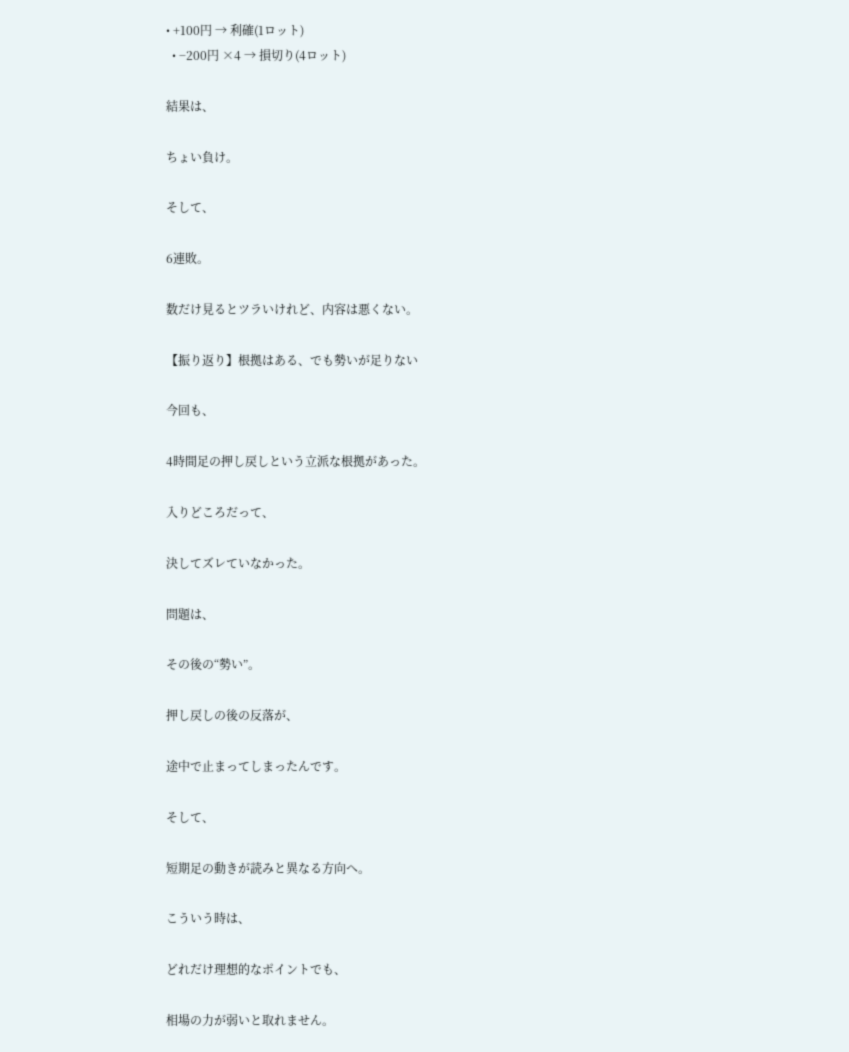• +100円 → 利確(1ロット)
  • −200円 ×4 → 損切り(4ロット)

結果は、

ちょい負け。

そして、

6連敗。

数だけ見るとツラいけれど、内容は悪くない。

【振り返り】根拠はある、でも勢いが足りない

今回も、

4時間足の押し戻しという立派な根拠があった。

入りどころだって、

決してズレていなかった。

問題は、

その後の“勢い”。

押し戻しの後の反落が、

途中で止まってしまったんです。

そして、

短期足の動きが読みと異なる方向へ。

こういう時は、

どれだけ理想的なポイントでも、

相場の力が弱いと取れません。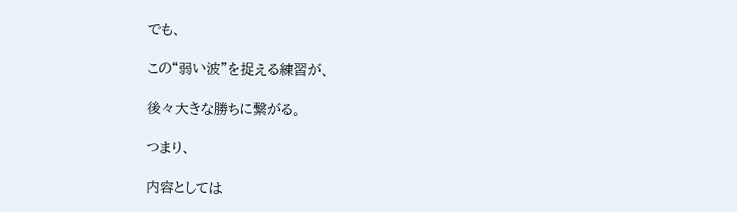でも、

この“弱い波”を捉える練習が、

後々大きな勝ちに繋がる。

つまり、

内容としては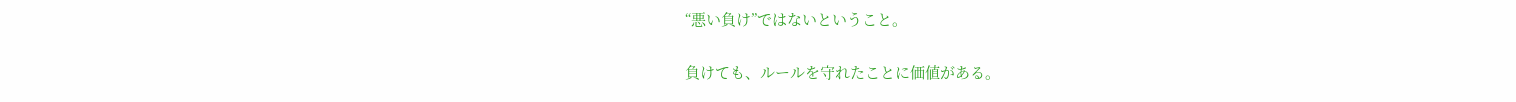“悪い負け”ではないということ。

負けても、ルールを守れたことに価値がある。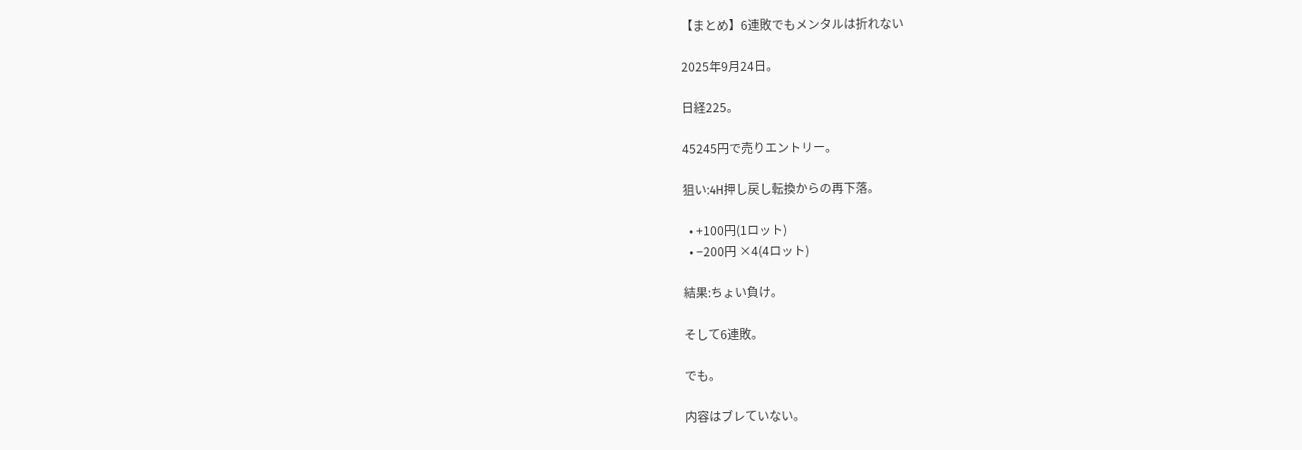【まとめ】6連敗でもメンタルは折れない

2025年9月24日。

日経225。

45245円で売りエントリー。

狙い:4H押し戻し転換からの再下落。

  • +100円(1ロット)
  • −200円 ×4(4ロット)

結果:ちょい負け。

そして6連敗。

でも。

内容はブレていない。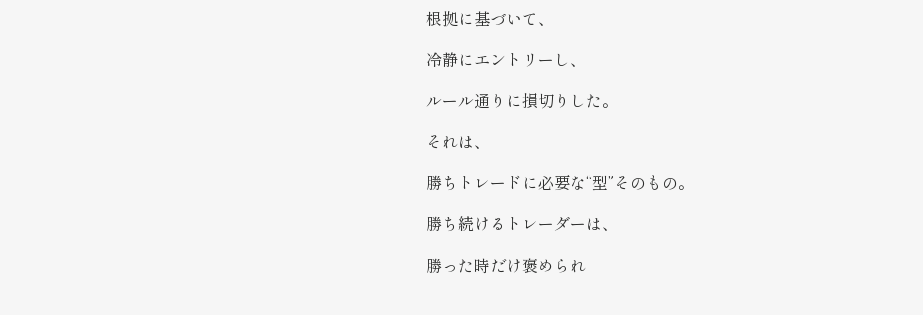根拠に基づいて、

冷静にエントリーし、

ルール通りに損切りした。

それは、

勝ちトレードに必要な“型”そのもの。

勝ち続けるトレーダーは、

勝った時だけ褒められ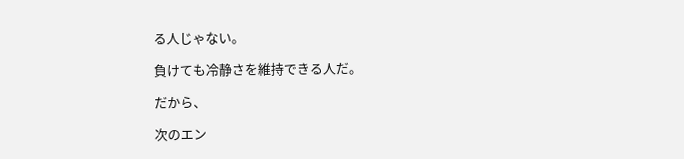る人じゃない。

負けても冷静さを維持できる人だ。

だから、

次のエン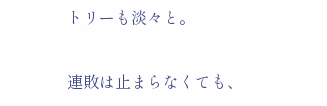トリーも淡々と。

連敗は止まらなくても、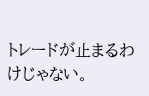トレードが止まるわけじゃない。